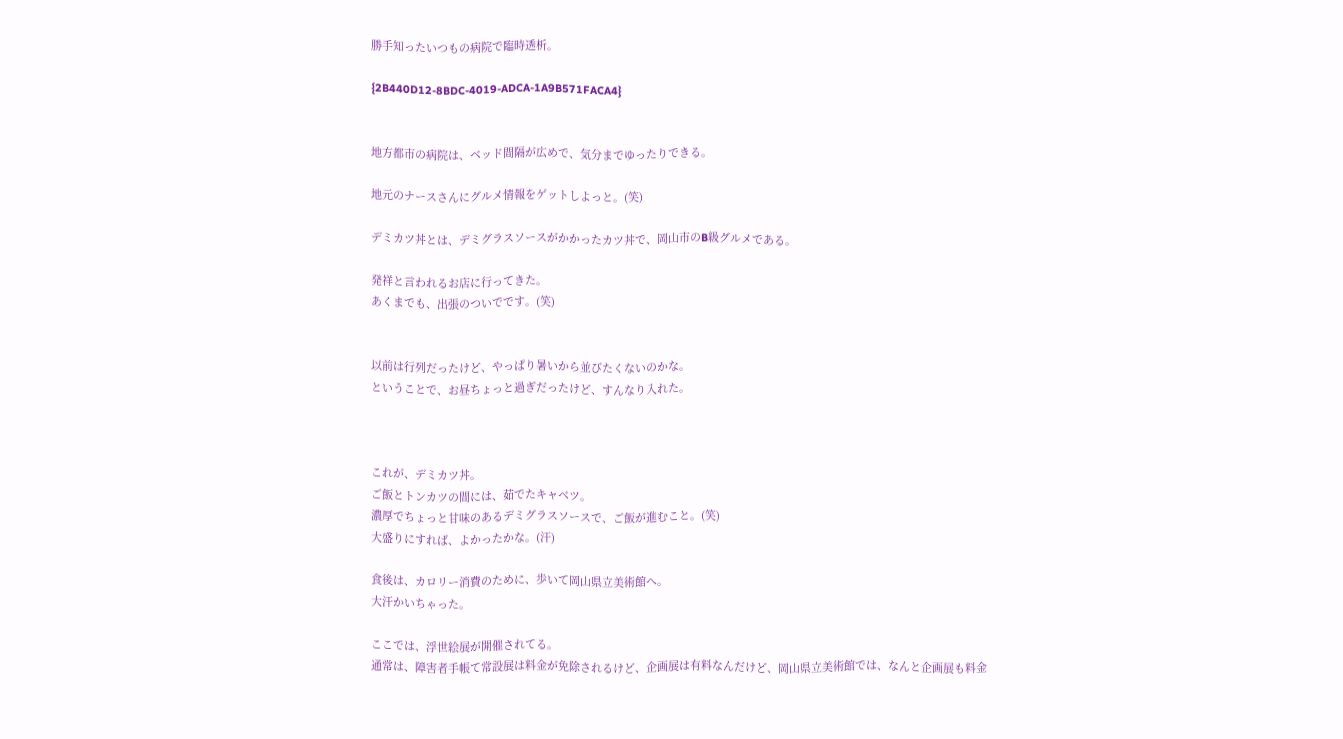勝手知ったいつもの病院で臨時透析。

{2B440D12-8BDC-4019-ADCA-1A9B571FACA4}


地方都市の病院は、ベッド間隔が広めで、気分までゆったりできる。

地元のナースさんにグルメ情報をゲットしよっと。(笑)

デミカツ丼とは、デミグラスソースがかかったカツ丼で、岡山市のB級グルメである。

発祥と言われるお店に行ってきた。
あくまでも、出張のついでです。(笑)


以前は行列だったけど、やっぱり暑いから並びたくないのかな。
ということで、お昼ちょっと過ぎだったけど、すんなり入れた。



これが、デミカツ丼。
ご飯とトンカツの間には、茹でたキャベツ。
濃厚でちょっと甘味のあるデミグラスソースで、ご飯が進むこと。(笑)
大盛りにすれば、よかったかな。(汗)

食後は、カロリー消費のために、歩いて岡山県立美術館へ。
大汗かいちゃった。

ここでは、浮世絵展が開催されてる。
通常は、障害者手帳て常設展は料金が免除されるけど、企画展は有料なんだけど、岡山県立美術館では、なんと企画展も料金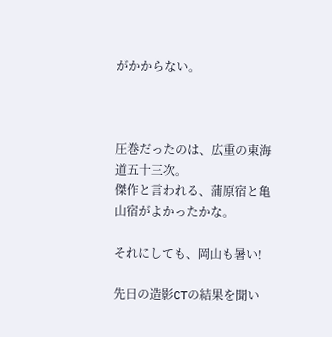がかからない。



圧巻だったのは、広重の東海道五十三次。
傑作と言われる、蒲原宿と亀山宿がよかったかな。

それにしても、岡山も暑い!

先日の造影CTの結果を聞い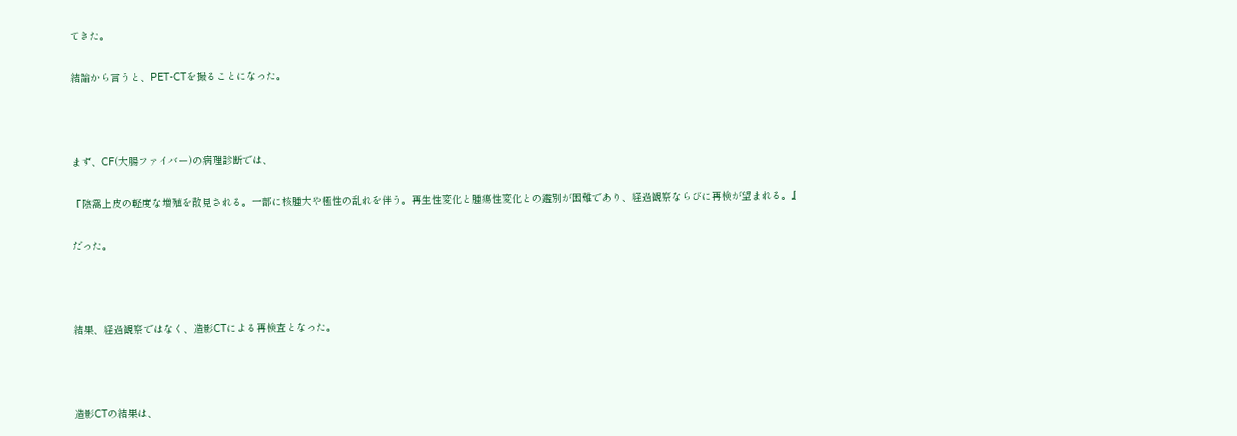てきた。

結論から言うと、PET-CTを撮ることになった。



まず、CF(大腸ファイバー)の病理診断では、

『陰窩上皮の軽度な増殖を散見される。一部に核腫大や極性の乱れを伴う。再生性変化と腫瘍性変化との鑑別が困難であり、経過観察ならびに再検が望まれる。』

だった。



結果、経過観察ではなく、造影CTによる再検査となった。



造影CTの結果は、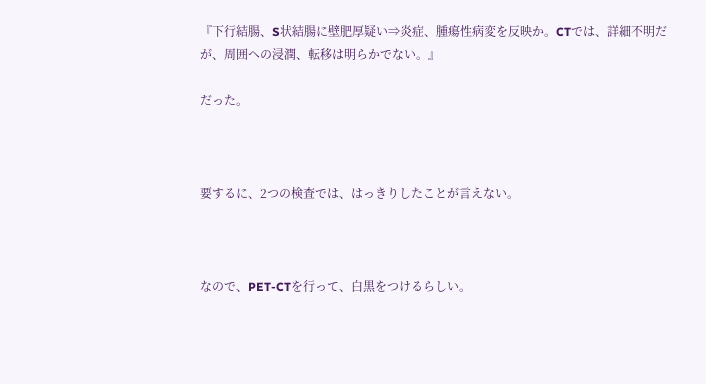『下行結腸、S状結腸に壁肥厚疑い⇒炎症、腫瘍性病変を反映か。CTでは、詳細不明だが、周囲への浸潤、転移は明らかでない。』

だった。



要するに、2つの検査では、はっきりしたことが言えない。



なので、PET-CTを行って、白黒をつけるらしい。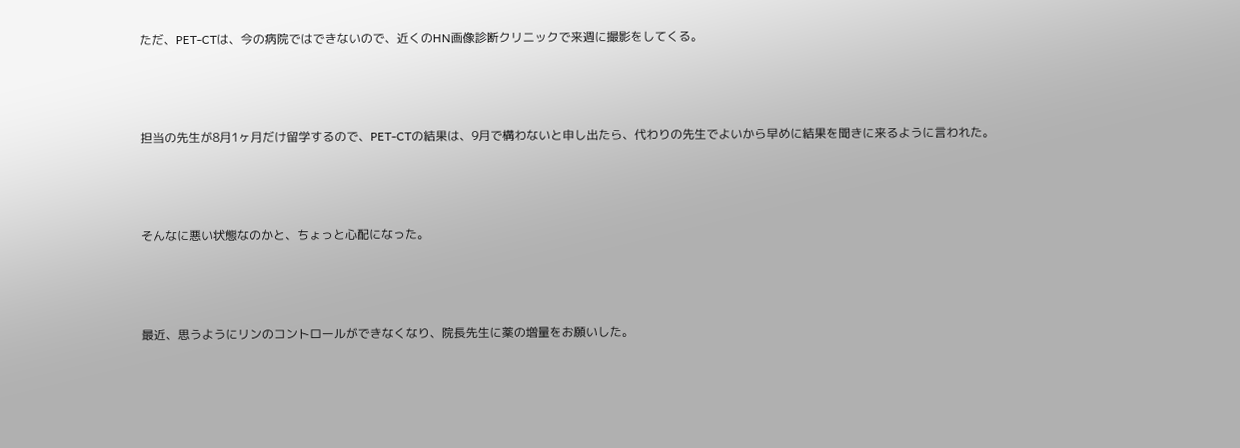ただ、PET-CTは、今の病院ではできないので、近くのHN画像診断クリニックで来週に撮影をしてくる。



担当の先生が8月1ヶ月だけ留学するので、PET-CTの結果は、9月で構わないと申し出たら、代わりの先生でよいから早めに結果を聞きに来るように言われた。



そんなに悪い状態なのかと、ちょっと心配になった。



最近、思うようにリンのコントロールができなくなり、院長先生に薬の増量をお願いした。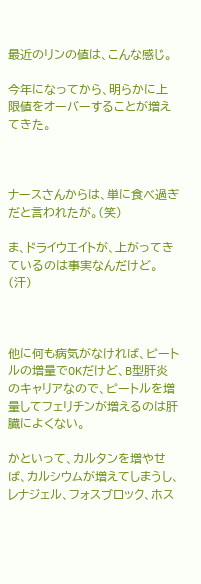最近のリンの値は、こんな感じ。

今年になってから、明らかに上限値をオーバーすることが増えてきた。



ナースさんからは、単に食べ過ぎだと言われたが。(笑)

ま、ドライウエイトが、上がってきているのは事実なんだけど。(汗)



他に何も病気がなければ、ピートルの増量でOKだけど、B型肝炎のキャリアなので、ピートルを増量してフェリチンが増えるのは肝臓によくない。

かといって、カルタンを増やせば、カルシウムが増えてしまうし、レナジェル、フォスブロック、ホス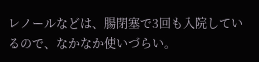レノールなどは、腸閉塞で3回も入院しているので、なかなか使いづらい。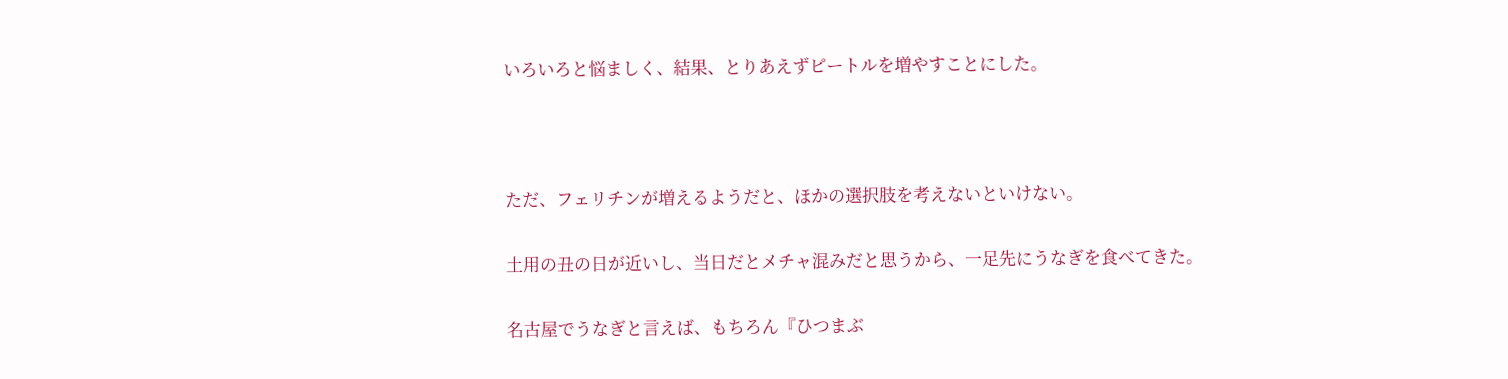いろいろと悩ましく、結果、とりあえずピートルを増やすことにした。



ただ、フェリチンが増えるようだと、ほかの選択肢を考えないといけない。

土用の丑の日が近いし、当日だとメチャ混みだと思うから、一足先にうなぎを食べてきた。

名古屋でうなぎと言えば、もちろん『ひつまぶ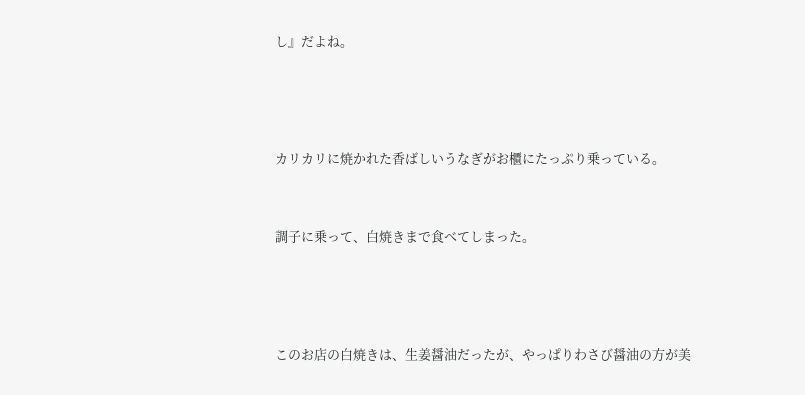し』だよね。





カリカリに焼かれた香ばしいうなぎがお櫃にたっぷり乗っている。



調子に乗って、白焼きまで食べてしまった。





このお店の白焼きは、生姜醤油だったが、やっぱりわさび醤油の方が美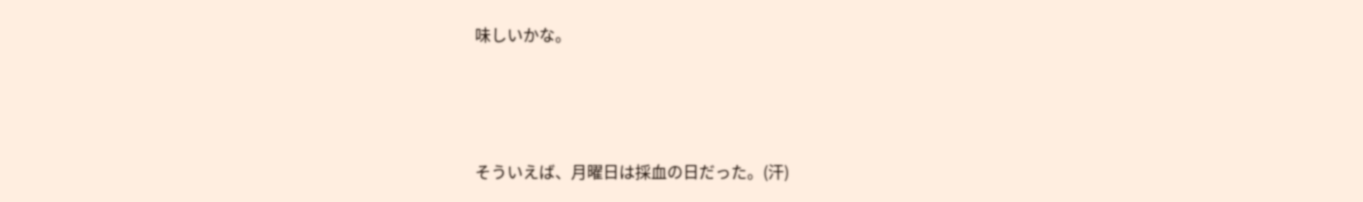味しいかな。



そういえば、月曜日は採血の日だった。(汗)